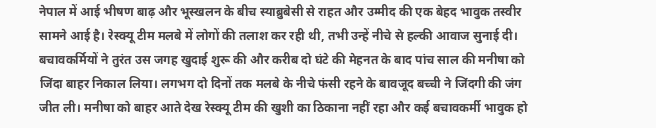नेपाल में आई भीषण बाढ़ और भूस्खलन के बीच स्याब्रुबेसी से राहत और उम्मीद की एक बेहद भावुक तस्वीर सामने आई है। रेस्क्यू टीम मलबे में लोगों की तलाश कर रही थी, तभी उन्हें नीचे से हल्की आवाज सुनाई दी। बचावकर्मियों ने तुरंत उस जगह खुदाई शुरू की और करीब दो घंटे की मेहनत के बाद पांच साल की मनीषा को जिंदा बाहर निकाल लिया। लगभग दो दिनों तक मलबे के नीचे फंसी रहने के बावजूद बच्ची ने जिंदगी की जंग जीत ली। मनीषा को बाहर आते देख रेस्क्यू टीम की खुशी का ठिकाना नहीं रहा और कई बचावकर्मी भावुक हो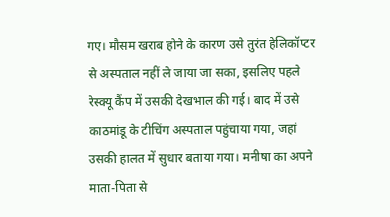गए। मौसम खराब होने के कारण उसे तुरंत हेलिकॉप्टर से अस्पताल नहीं ले जाया जा सका, इसलिए पहले रेस्क्यू कैंप में उसकी देखभाल की गई। बाद में उसे काठमांडू के टीचिंग अस्पताल पहुंचाया गया, जहां उसकी हालत में सुधार बताया गया। मनीषा का अपने माता-पिता से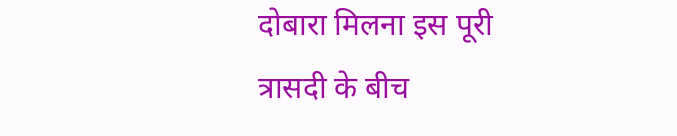दोबारा मिलना इस पूरी त्रासदी के बीच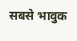सबसे भावुक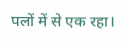पलों में से एक रहा।